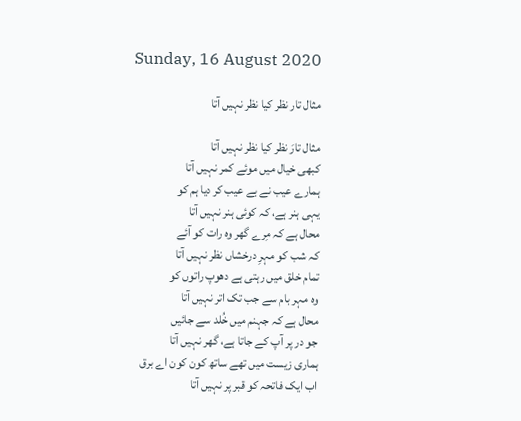Sunday, 16 August 2020

مثال تار نظر کیا نظر نہیں آتا

مثال تارَ نظر کیا نظر نہیں آتا
کبھی خیال میں موئے کمر نہیں آتا
ہمارے عیب نے بے عیب کر دیا ہم کو
یہی ہنر ہے، کہ کوئی ہنر نہیں آتا
محال ہے کہ مِرے گھر وہ رات کو آئے
کہ شب کو مہرِ درخشاں نظر نہیں آتا
تمام خلق میں رہتی ہے دھوپ راتوں کو
وہ مہر بام سے جب تک اتر نہیں آتا
محال ہے کہ جہنم میں خُلد سے جائیں
جو در پر آپ کے جاتا ہے، گھر نہیں آتا
ہماری زیست میں تھے ساتھ کون کون اے برق
اب ایک فاتحہ کو قبر پر نہیں آتا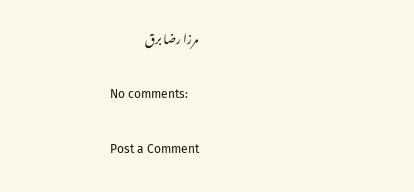مرزا رضا برق

No comments:

Post a Comment